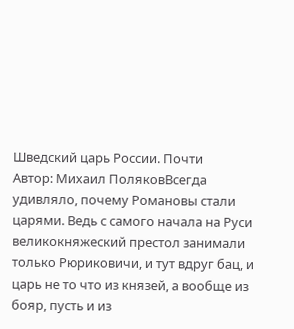Шведский царь России. Почти
Автор: Михаил ПоляковВсегда удивляло, почему Романовы стали царями. Ведь с самого начала на Руси великокняжеский престол занимали только Рюриковичи, и тут вдруг бац, и царь не то что из князей, а вообще из бояр, пусть и из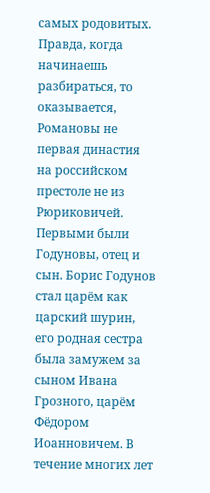самых родовитых. Правда, когда начинаешь разбираться, то оказывается, Романовы не первая династия на российском престоле не из Рюриковичей. Первыми были Годуновы, отец и сын. Борис Годунов стал царём как царский шурин, его родная сестра была замужем за сыном Ивана Грозного, царём Фёдором Иоанновичем. В течение многих лет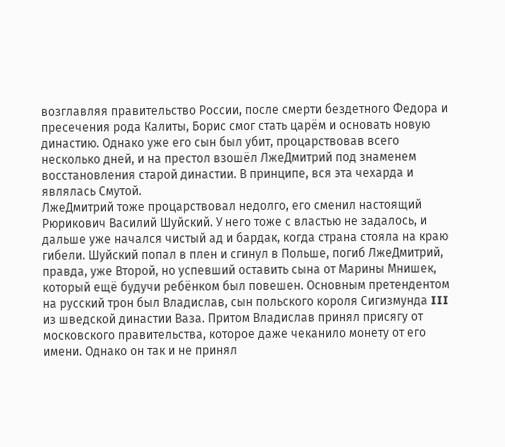возглавляя правительство России, после смерти бездетного Федора и пресечения рода Калиты, Борис смог стать царём и основать новую династию. Однако уже его сын был убит, процарствовав всего несколько дней, и на престол взошёл ЛжеДмитрий под знаменем восстановления старой династии. В принципе, вся эта чехарда и являлась Смутой.
ЛжеДмитрий тоже процарствовал недолго, его сменил настоящий Рюрикович Василий Шуйский. У него тоже с властью не задалось, и дальше уже начался чистый ад и бардак, когда страна стояла на краю гибели. Шуйский попал в плен и сгинул в Польше, погиб ЛжеДмитрий, правда, уже Второй, но успевший оставить сына от Марины Мнишек, который ещё будучи ребёнком был повешен. Основным претендентом на русский трон был Владислав, сын польского короля Сигизмунда III из шведской династии Ваза. Притом Владислав принял присягу от московского правительства, которое даже чеканило монету от его имени. Однако он так и не принял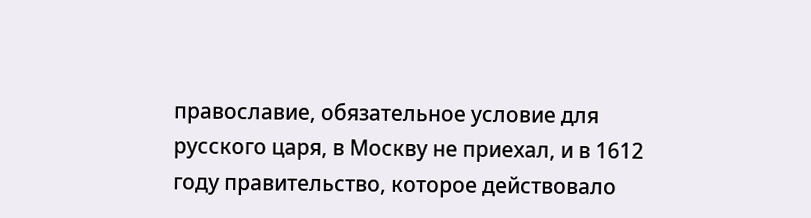православие, обязательное условие для русского царя, в Москву не приехал, и в 1612 году правительство, которое действовало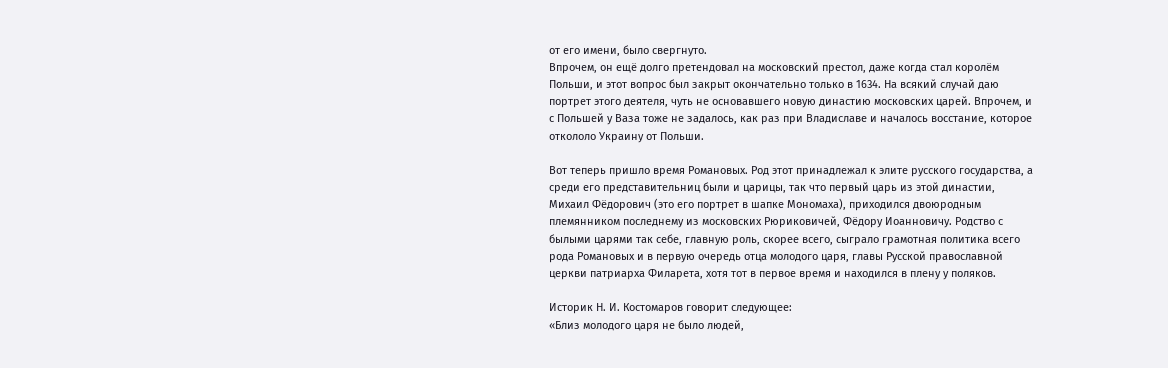от его имени, было свергнуто.
Впрочем, он ещё долго претендовал на московский престол, даже когда стал королём Польши, и этот вопрос был закрыт окончательно только в 1634. На всякий случай даю портрет этого деятеля, чуть не основавшего новую династию московских царей. Впрочем, и с Польшей у Ваза тоже не задалось, как раз при Владиславе и началось восстание, которое откололо Украину от Польши.

Вот теперь пришло время Романовых. Род этот принадлежал к элите русского государства, а среди его представительниц были и царицы, так что первый царь из этой династии, Михаил Фёдорович (это его портрет в шапке Мономаха), приходился двоюродным племянником последнему из московских Рюриковичей, Фёдору Иоанновичу. Родство с былыми царями так себе, главную роль, скорее всего, сыграло грамотная политика всего рода Романовых и в первую очередь отца молодого царя, главы Русской православной церкви патриарха Филарета, хотя тот в первое время и находился в плену у поляков.

Историк Н. И. Костомаров говорит следующее:
«Близ молодого царя не было людей,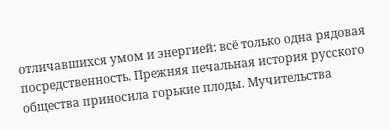отличавшихся умом и энергией: всё только одна рядовая посредственность. Прежняя печальная история русского общества приносила горькие плоды. Мучительства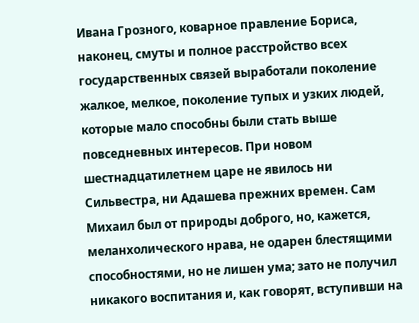Ивана Грозного, коварное правление Бориса, наконец, смуты и полное расстройство всех государственных связей выработали поколение жалкое, мелкое, поколение тупых и узких людей, которые мало способны были стать выше повседневных интересов. При новом шестнадцатилетнем царе не явилось ни Сильвестра, ни Адашева прежних времен. Сам Михаил был от природы доброго, но, кажется, меланхолического нрава, не одарен блестящими способностями, но не лишен ума; зато не получил никакого воспитания и, как говорят, вступивши на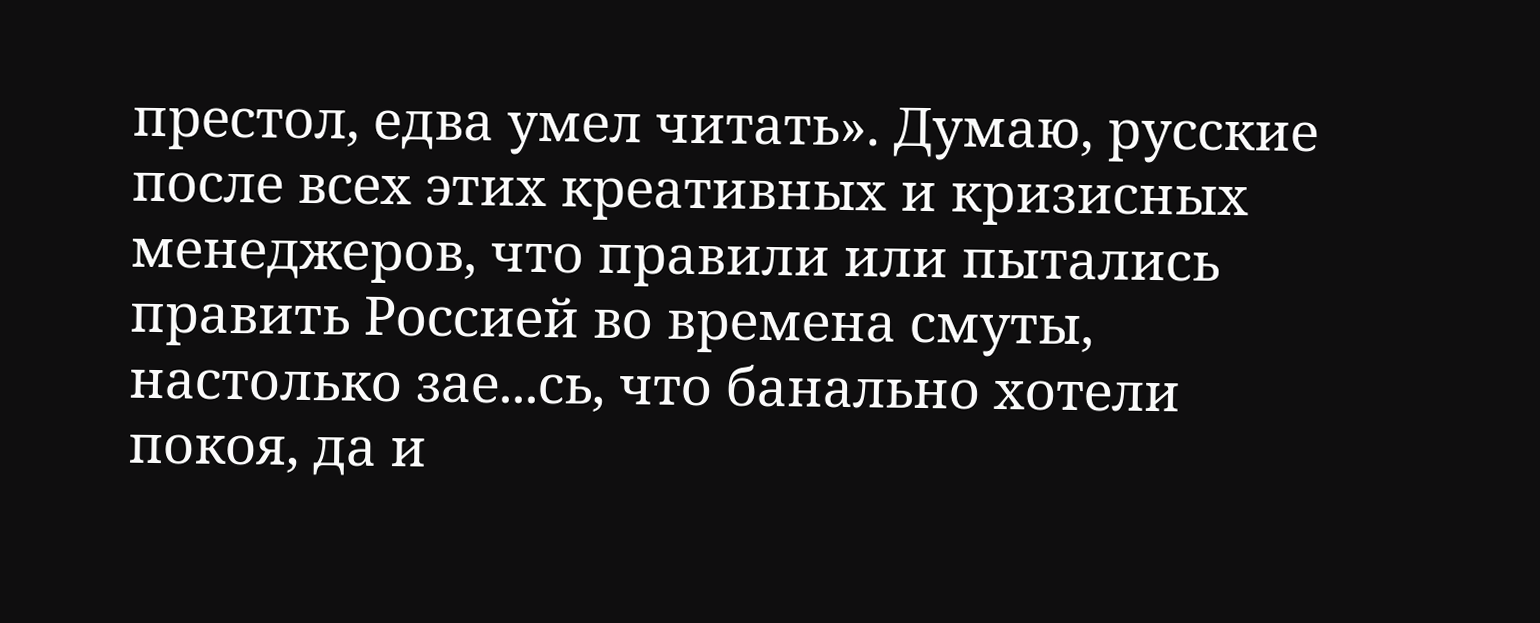престол, едва умел читать». Думаю, русские после всех этих креативных и кризисных менеджеров, что правили или пытались править Россией во времена смуты, настолько зае...сь, что банально хотели покоя, да и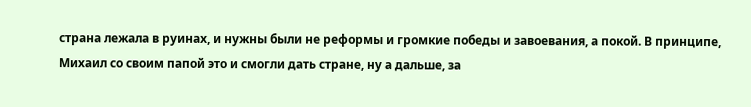страна лежала в руинах, и нужны были не реформы и громкие победы и завоевания, а покой. В принципе, Михаил со своим папой это и смогли дать стране, ну а дальше, за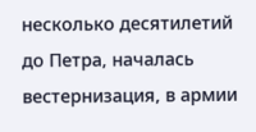несколько десятилетий до Петра, началась вестернизация, в армии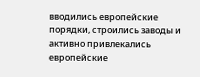вводились европейские порядки, строились заводы и активно привлекались европейские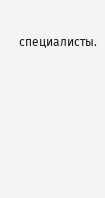специалисты.